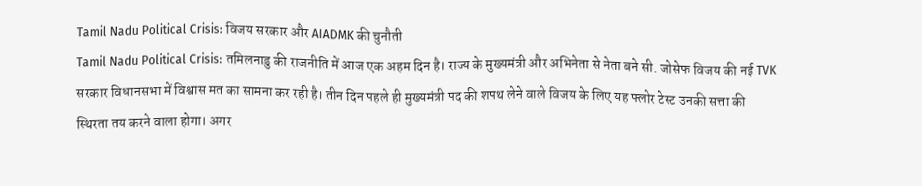Tamil Nadu Political Crisis: विजय सरकार और AIADMK की चुनौती
Tamil Nadu Political Crisis: तमिलनाडु की राजनीति में आज एक अहम दिन है। राज्य के मुख्यमंत्री और अभिनेता से नेता बने सी. जोसेफ विजय की नई TVK सरकार विधानसभा में विश्वास मत का सामना कर रही है। तीन दिन पहले ही मुख्यमंत्री पद की शपथ लेने वाले विजय के लिए यह फ्लोर टेस्ट उनकी सत्ता की स्थिरता तय करने वाला होगा। अगर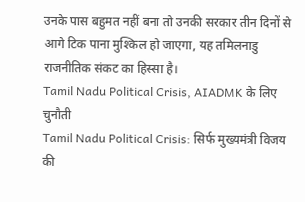उनके पास बहुमत नहीं बना तो उनकी सरकार तीन दिनों से आगे टिक पाना मुश्किल हो जाएगा, यह तमिलनाडु राजनीतिक संकट का हिस्सा है।
Tamil Nadu Political Crisis, AIADMK के लिए चुनौती
Tamil Nadu Political Crisis: सिर्फ मुख्यमंत्री विजय की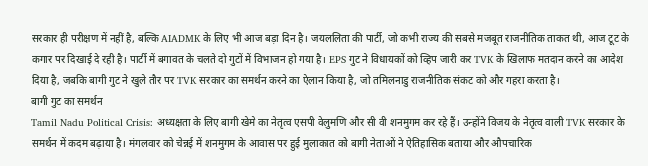सरकार ही परीक्षण में नहीं है, बल्कि AIADMK के लिए भी आज बड़ा दिन है। जयललिता की पार्टी, जो कभी राज्य की सबसे मजबूत राजनीतिक ताकत थी, आज टूट के कगार पर दिखाई दे रही है। पार्टी में बगावत के चलते दो गुटों में विभाजन हो गया है। EPS गुट ने विधायकों को व्हिप जारी कर TVK के खिलाफ मतदान करने का आदेश दिया है, जबकि बागी गुट ने खुले तौर पर TVK सरकार का समर्थन करने का ऐलान किया है, जो तमिलनाडु राजनीतिक संकट को और गहरा करता है।
बागी गुट का समर्थन
Tamil Nadu Political Crisis: अध्यक्षता के लिए बागी खेमे का नेतृत्व एसपी वेलुमणि और सी वी शनमुगम कर रहे हैं। उन्होंने विजय के नेतृत्व वाली TVK सरकार के समर्थन में कदम बढ़ाया है। मंगलवार को चेन्नई में शनमुगम के आवास पर हुई मुलाकात को बागी नेताओं ने ऐतिहासिक बताया और औपचारिक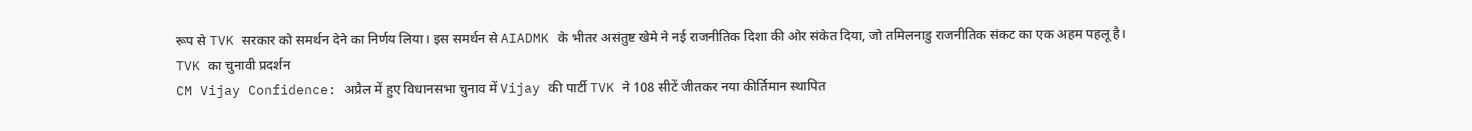रूप से TVK सरकार को समर्थन देने का निर्णय लिया। इस समर्थन से AIADMK के भीतर असंतुष्ट खेमे ने नई राजनीतिक दिशा की ओर संकेत दिया, जो तमिलनाडु राजनीतिक संकट का एक अहम पहलू है।
TVK का चुनावी प्रदर्शन
CM Vijay Confidence: अप्रैल में हुए विधानसभा चुनाव में Vijay की पार्टी TVK ने 108 सीटें जीतकर नया कीर्तिमान स्थापित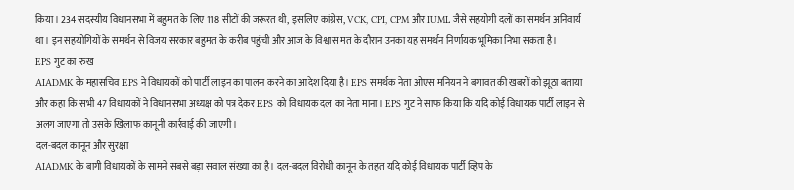किया। 234 सदस्यीय विधानसभा में बहुमत के लिए 118 सीटों की जरूरत थी, इसलिए कांग्रेस, VCK, CPI, CPM और IUML जैसे सहयोगी दलों का समर्थन अनिवार्य था। इन सहयोगियों के समर्थन से विजय सरकार बहुमत के करीब पहुंची और आज के विश्वास मत के दौरान उनका यह समर्थन निर्णायक भूमिका निभा सकता है।
EPS गुट का रुख
AIADMK के महासचिव EPS ने विधायकों को पार्टी लाइन का पालन करने का आदेश दिया है। EPS समर्थक नेता ओएस मनियन ने बगावत की खबरों को झूठा बताया और कहा कि सभी 47 विधायकों ने विधानसभा अध्यक्ष को पत्र देकर EPS को विधायक दल का नेता माना। EPS गुट ने साफ किया कि यदि कोई विधायक पार्टी लाइन से अलग जाएगा तो उसके खिलाफ कानूनी कार्रवाई की जाएगी।
दल-बदल कानून और सुरक्षा
AIADMK के बागी विधायकों के सामने सबसे बड़ा सवाल संख्या का है। दल-बदल विरोधी कानून के तहत यदि कोई विधायक पार्टी व्हिप के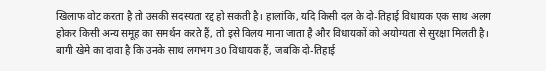खिलाफ वोट करता है तो उसकी सदस्यता रद्द हो सकती है। हालांकि, यदि किसी दल के दो-तिहाई विधायक एक साथ अलग होकर किसी अन्य समूह का समर्थन करते हैं, तो इसे विलय माना जाता है और विधायकों को अयोग्यता से सुरक्षा मिलती है। बागी खेमे का दावा है कि उनके साथ लगभग 30 विधायक हैं, जबकि दो-तिहाई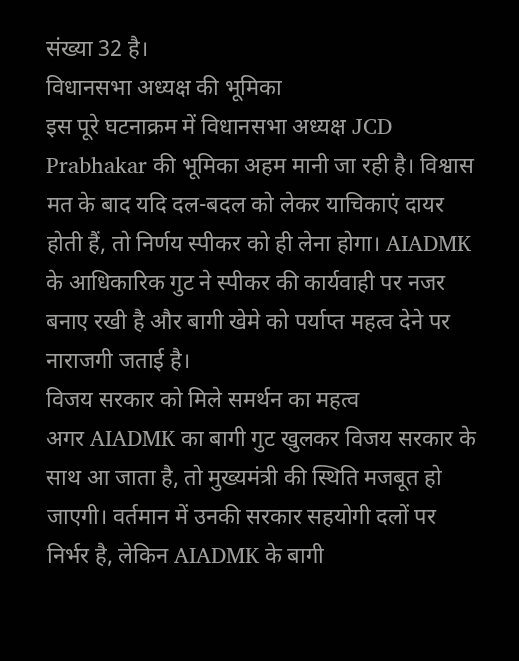संख्या 32 है।
विधानसभा अध्यक्ष की भूमिका
इस पूरे घटनाक्रम में विधानसभा अध्यक्ष JCD Prabhakar की भूमिका अहम मानी जा रही है। विश्वास मत के बाद यदि दल-बदल को लेकर याचिकाएं दायर होती हैं, तो निर्णय स्पीकर को ही लेना होगा। AIADMK के आधिकारिक गुट ने स्पीकर की कार्यवाही पर नजर बनाए रखी है और बागी खेमे को पर्याप्त महत्व देने पर नाराजगी जताई है।
विजय सरकार को मिले समर्थन का महत्व
अगर AIADMK का बागी गुट खुलकर विजय सरकार के साथ आ जाता है, तो मुख्यमंत्री की स्थिति मजबूत हो जाएगी। वर्तमान में उनकी सरकार सहयोगी दलों पर निर्भर है, लेकिन AIADMK के बागी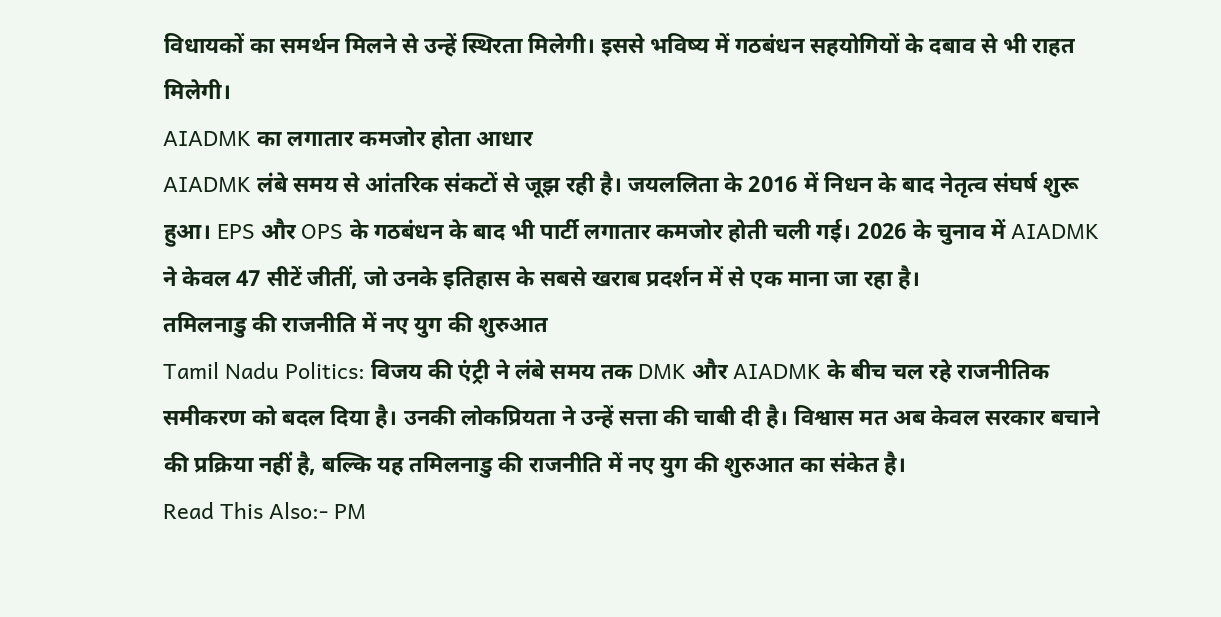विधायकों का समर्थन मिलने से उन्हें स्थिरता मिलेगी। इससे भविष्य में गठबंधन सहयोगियों के दबाव से भी राहत मिलेगी।
AIADMK का लगातार कमजोर होता आधार
AIADMK लंबे समय से आंतरिक संकटों से जूझ रही है। जयललिता के 2016 में निधन के बाद नेतृत्व संघर्ष शुरू हुआ। EPS और OPS के गठबंधन के बाद भी पार्टी लगातार कमजोर होती चली गई। 2026 के चुनाव में AIADMK ने केवल 47 सीटें जीतीं, जो उनके इतिहास के सबसे खराब प्रदर्शन में से एक माना जा रहा है।
तमिलनाडु की राजनीति में नए युग की शुरुआत
Tamil Nadu Politics: विजय की एंट्री ने लंबे समय तक DMK और AIADMK के बीच चल रहे राजनीतिक समीकरण को बदल दिया है। उनकी लोकप्रियता ने उन्हें सत्ता की चाबी दी है। विश्वास मत अब केवल सरकार बचाने की प्रक्रिया नहीं है, बल्कि यह तमिलनाडु की राजनीति में नए युग की शुरुआत का संकेत है।
Read This Also:- PM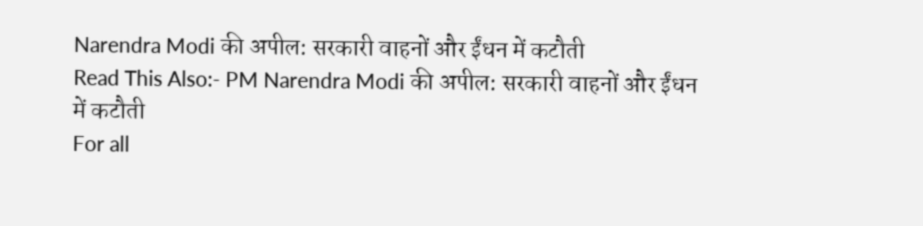Narendra Modi की अपील: सरकारी वाहनों और ईंधन में कटौती
Read This Also:- PM Narendra Modi की अपील: सरकारी वाहनों और ईंधन में कटौती
For all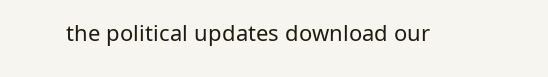the political updates download our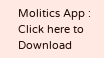Molitics App :
Click here to Download